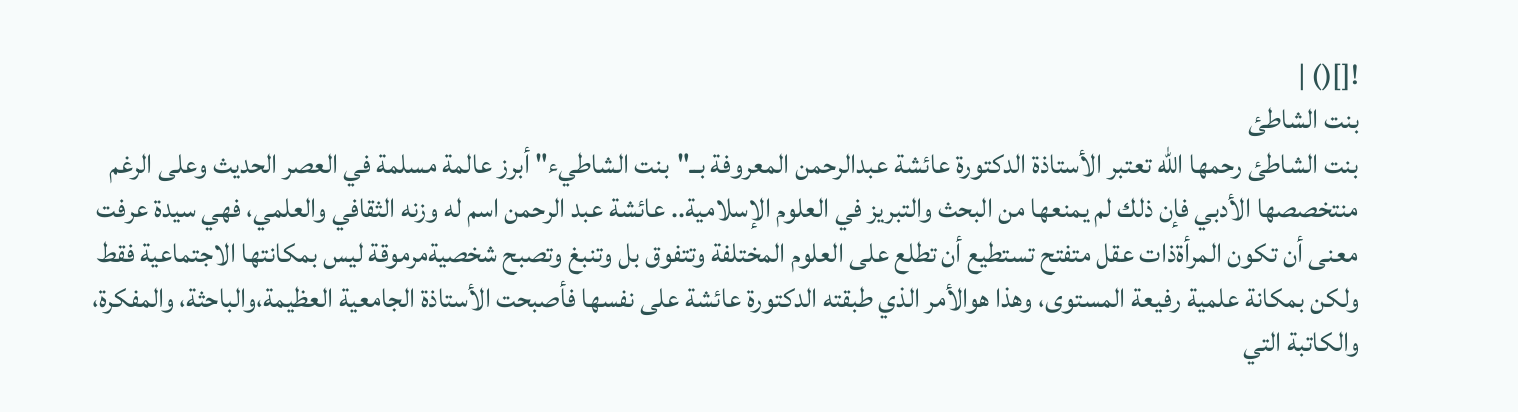![]() |
بنت الشاطئ
بنت الشاطئ رحمها الله تعتبر الأستاذة الدكتورة عائشة عبدالرحمن المعروفة بــ"بنت الشاطيء" أبرز عالمة مسلمة في العصر الحديث وعلى الرغم منتخصصها الأدبي فإن ذلك لم يمنعها من البحث والتبريز في العلوم الإسلامية.. عائشة عبد الرحمن اسم له وزنه الثقافي والعلمي، فهي سيدة عرفت معنى أن تكون المرأةذات عقل متفتح تستطيع أن تطلع على العلوم المختلفة وتتفوق بل وتنبغ وتصبح شخصيةمرموقة ليس بمكانتها الاجتماعية فقط ولكن بمكانة علمية رفيعة المستوى، وهذا هوالأمر الذي طبقته الدكتورة عائشة على نفسها فأصبحت الأستاذة الجامعية العظيمة،والباحثة، والمفكرة، والكاتبة التي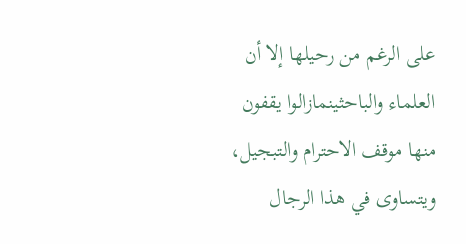على الرغم من رحيلها إلا أن العلماء والباحثينمازالوا يقفون منها موقف الاحترام والتبجيل، ويتساوى في هذا الرجال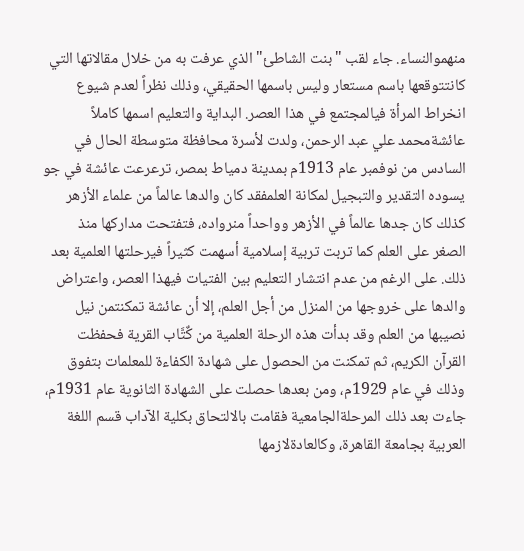منهموالنساء. جاء لقب "بنت الشاطئ" الذي عرفت به من خلال مقالاتها التي كانتتوقعها باسم مستعار وليس باسمها الحقيقي، وذلك نظراً لعدم شيوع انخراط المرأة فيالمجتمع في هذا العصر. البداية والتعليم اسمها كاملاً عائشةمحمد علي عبد الرحمن، ولدت لأسرة محافظة متوسطة الحال في السادس من نوفمبر عام 1913م بمدينة دمياط بمصر، ترعرعت عائشة في جو يسوده التقدير والتبجيل لمكانة العلمفقد كان والدها عالماً من علماء الأزهر كذلك كان جدها عالماً في الأزهر وواحداً منرواده، فتفتحت مداركها منذ الصغر على العلم كما تربت تربية إسلامية أسهمت كثيراً فيرحلتها العلمية بعد ذلك. على الرغم من عدم انتشار التعليم بين الفتيات فيهذا العصر، واعتراض والدها على خروجها من المنزل من أجل العلم، إلا أن عائشة تمكنتمن نيل نصيبها من العلم وقد بدأت هذه الرحلة العلمية من كٌتَّاب القرية فحفظت القرآن الكريم، ثم تمكنت من الحصول على شهادة الكفاءة للمعلمات بتفوق وذلك في عام 1929م، ومن بعدها حصلت على الشهادة الثانوية عام 1931م، جاءت بعد ذلك المرحلةالجامعية فقامت بالالتحاق بكلية الآداب قسم اللغة العربية بجامعة القاهرة، وكالعادةلازمها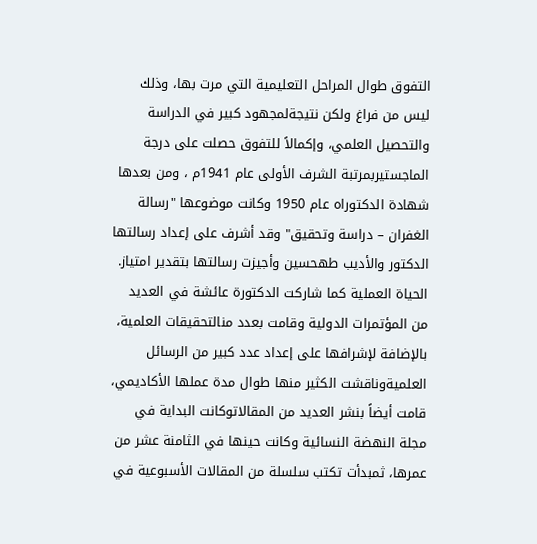التفوق طوال المراحل التعليمية التي مرت بها، وذلك ليس من فراغ ولكن نتيجةلمجهود كبير في الدراسة والتحصيل العلمي، وإكمالاً للتفوق حصلت على درجة الماجستيربمرتبة الشرف الأولى عام 1941م ، ومن بعدها شهادة الدكتوراه عام 1950 وكانت موضوعها "رسالة الغفران – دراسة وتحقيق" وقد أشرف على إعداد رسالتها الدكتور والأديب طهحسين وأجيزت رسالتها بتقدير امتياز. الحياة العملية كما شاركت الدكتورة عائشة في العديد من المؤتمرات الدولية وقامت بعدد منالتحقيقات العلمية، بالإضافة لإشرافها على إعداد عدد كبير من الرسائل العلميةوناقشت الكثير منها طوال مدة عملها الأكاديمي، قامت أيضاً بنشر العديد من المقالاتوكانت البداية في مجلة النهضة النسائية وكانت حينها في الثامنة عشر من عمرها، ثمبدأت تكتب سلسلة من المقالات الأسبوعية في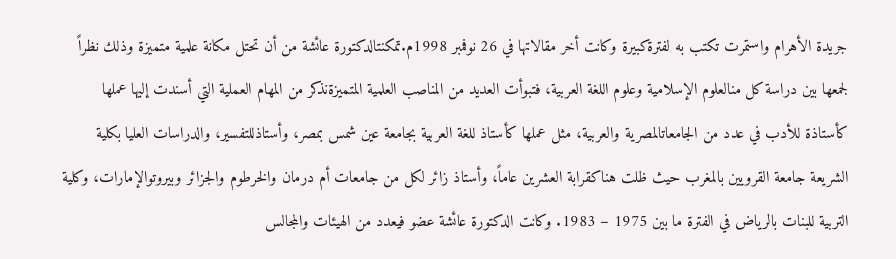جريدة الأهرام واستمرت تكتب به لفترةكبيرة وكانت أخر مقالاتها في 26 نوفمبر 1998م.تمكنتالدكتورة عائشة من أن تحتل مكانة علمية متميزة وذلك نظراً لجمعها بين دراسة كل منالعلوم الإسلامية وعلوم اللغة العربية، فتبوأت العديد من المناصب العلمية المتميزةنذكر من المهام العملية التي أسندت إليها عملها كأستاذة للأدب في عدد من الجامعاتالمصرية والعربية، مثل عملها كأستاذ للغة العربية بجامعة عين شمس بمصر، وأستاذللتفسير، والدراسات العليا بكلية الشريعة جامعة القرويين بالمغرب حيث ظلت هناكقرابة العشرين عاماً، وأستاذ زائر لكل من جامعات أم درمان والخرطوم والجزائر وبيروتوالإمارات، وكلية التربية للبنات بالرياض في الفترة ما بين 1975 – 1983. وكانت الدكتورة عائشة عضو فيعدد من الهيئات والمجالس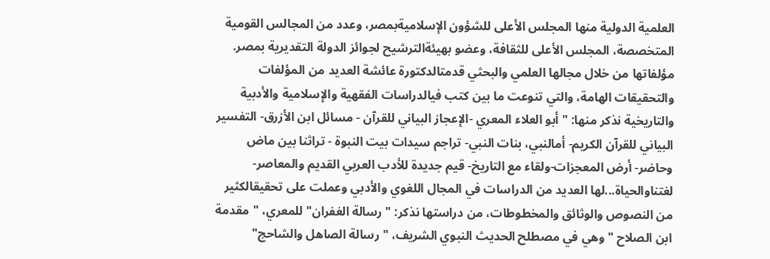العلمية الدولية منها المجلس الأعلى للشؤون الإسلاميةبمصر، وعدد من المجالس القومية المتخصصة، المجلس الأعلى للثقافة، وعضو بهيئةالترشيح لجوائز الدولة التقديرية بمصر. مؤلفاتها من خلال مجالها العلمي والبحثي قدمتالدكتورة عائشة العديد من المؤلفات والتحقيقات الهامة، والتي تنوعت ما بين كتب فيالدراسات الفقهية والإسلامية والأدبية والتاريخية نذكر منها: " أبو العلاء المعري -الإعجاز البياني للقرآن - مسائل ابن الأزرق- التفسير البياني للقرآن الكريم- أمالنبي، بنات النبي- تراجم سيدات بيت النبوة - تراثنا بين ماض وحاضر- أرض المعجزات-ولقاء مع التاريخ- قيم جديدة للأدب العربي القديم والمعاصر- لغتناوالحياة...لها العديد من الدراسات في المجال اللغوي والأدبي وعملت على تحقيقالكثير من النصوص والوثائق والمخطوطات، من دراستها نذكر: "رسالة الغفران" للمعري، "مقدمة ابن الصلاح " وهي في مصطلح الحديث النبوي الشريف، " رسالة الصاهل والشاحج"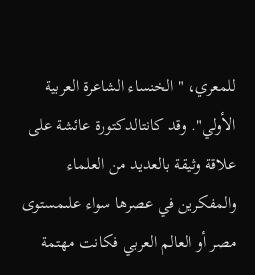للمعري، " الخنساء الشاعرة العربية الأولي". وقد كانتالدكتورة عائشة على علاقة وثيقة بالعديد من العلماء والمفكرين في عصرها سواء علىمستوى مصر أو العالم العربي فكانت مهتمة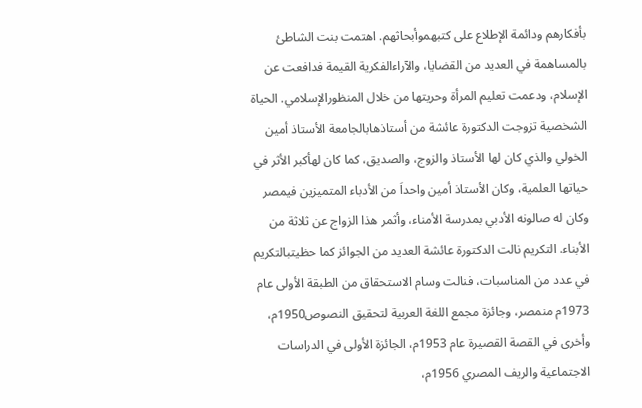بأفكارهم ودائمة الإطلاع على كتبهموأبحاثهم. اهتمت بنت الشاطئ بالمساهمة في العديد من القضايا، والآراءالفكرية القيمة فدافعت عن الإسلام، ودعمت تعليم المرأة وحريتها من خلال المنظورالإسلامي. الحياة الشخصية تزوجت الدكتورة عائشة من أستاذهابالجامعة الأستاذ أمين الخولي والذي كان لها الأستاذ والزوج، والصديق، كما كان لهأكبر الأثر في حياتها العلمية، وكان الأستاذ أمين واحداَ من الأدباء المتميزين فيمصر وكان له صالونه الأدبي بمدرسة الأمناء، وأثمر هذا الزواج عن ثلاثة من الأبناء. التكريم نالت الدكتورة عائشة العديد من الجوائز كما حظيتبالتكريم في عدد من المناسبات، فنالت وسام الاستحقاق من الطبقة الأولى عام 1973م منمصر، وجائزة مجمع اللغة العربية لتحقيق النصوص1950م، وأخرى في القصة القصيرة عام 1953م، الجائزة الأولى في الدراسات الاجتماعية والريف المصري 1956م،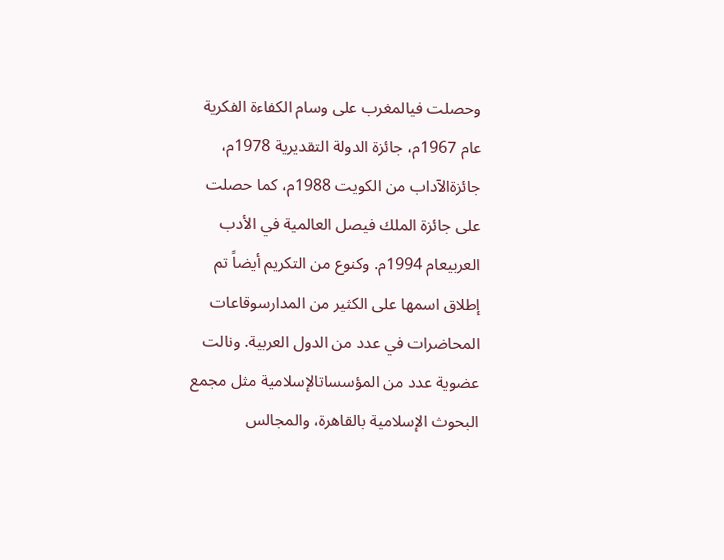وحصلت فيالمغرب على وسام الكفاءة الفكرية عام 1967م، جائزة الدولة التقديرية 1978م، جائزةالآداب من الكويت 1988م، كما حصلت على جائزة الملك فيصل العالمية في الأدب العربيعام 1994م. وكنوع من التكريم أيضاً تم إطلاق اسمها على الكثير من المدارسوقاعات المحاضرات في عدد من الدول العربية. ونالت عضوية عدد من المؤسساتالإسلامية مثل مجمع البحوث الإسلامية بالقاهرة، والمجالس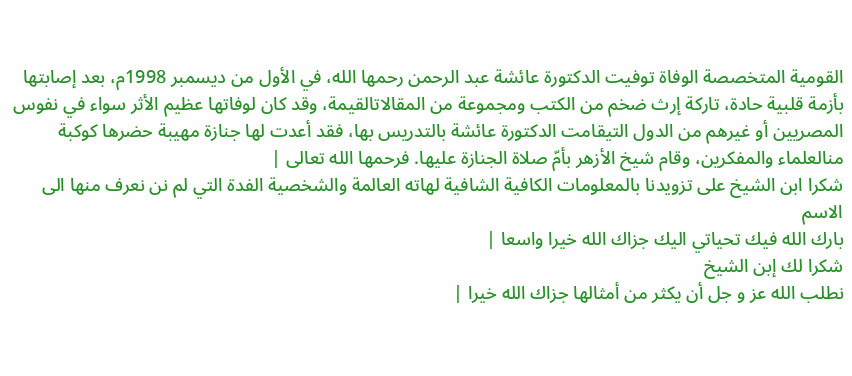القومية المتخصصة الوفاة توفيت الدكتورة عائشة عبد الرحمن رحمها الله، في الأول من ديسمبر 1998م، بعد إصابتها بأزمة قلبية حادة، تاركة إرث ضخم من الكتب ومجموعة من المقالاتالقيمة، وقد كان لوفاتها عظيم الأثر سواء في نفوس المصريين أو غيرهم من الدول التيقامت الدكتورة عائشة بالتدريس بها، فقد أعدت لها جنازة مهيبة حضرها كوكبة منالعلماء والمفكرين، وقام شيخ الأزهر بأمّ صلاة الجنازة عليها. فرحمها الله تعالى |
شكرا ابن الشيخ على تزويدنا بالمعلومات الكافية الشافية لهاته العالمة والشخصية الفدة التي لم نن نعرف منها الى الاسم
بارك الله فيك تحياتي اليك جزاك الله خيرا واسعا |
شكرا لك إبن الشيخ
نطلب الله عز و جل أن يكثر من أمثالها جزاك الله خيرا |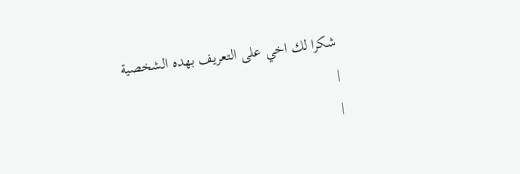شكرا لك اخي على التعريف بهده الشخصية
|
|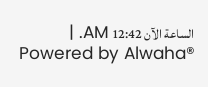الساعة الآن 12:42 AM. |
Powered by Alwaha®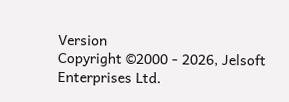Version
Copyright ©2000 - 2026, Jelsoft Enterprises Ltd.